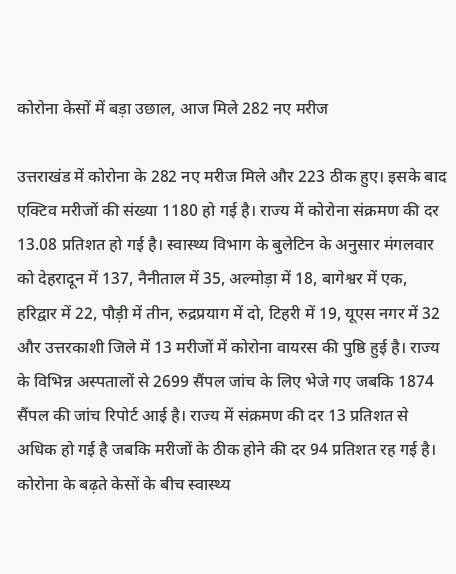कोरोना केसों में बड़ा उछाल, आज मिले 282 नए मरीज

उत्तराखंड में कोरोना के 282 नए मरीज मिले और 223 ठीक हुए। इसके बाद एक्टिव मरीजों की संख्या 1180 हो गई है। राज्य में कोरोना संक्रमण की दर 13.08 प्रतिशत हो गई है। स्वास्थ्य विभाग के बुलेटिन के अनुसार मंगलवार को देहरादून में 137, नैनीताल में 35, अल्मोड़ा में 18, बागेश्वर में एक, हरिद्वार में 22, पौड़ी में तीन, रुद्रप्रयाग में दो, टिहरी में 19, यूएस नगर में 32 और उत्तरकाशी जिले में 13 मरीजों में कोरोना वायरस की पुष्ठि हुई है। राज्य के विभिन्न अस्पतालों से 2699 सैंपल जांच के लिए भेजे गए जबकि 1874 सैंपल की जांच रिपोर्ट आई है। राज्य में संक्रमण की दर 13 प्रतिशत से अधिक हो गई है जबकि मरीजों के ठीक होने की दर 94 प्रतिशत रह गई है। कोरोना के बढ़ते केसों के बीच स्वास्थ्य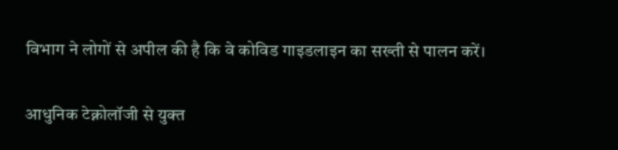विभाग ने लोगों से अपील की है कि वे कोविड गाइडलाइन का सख्ती से पालन करें।

आधुनिक टेक्नोलॉजी से युक्त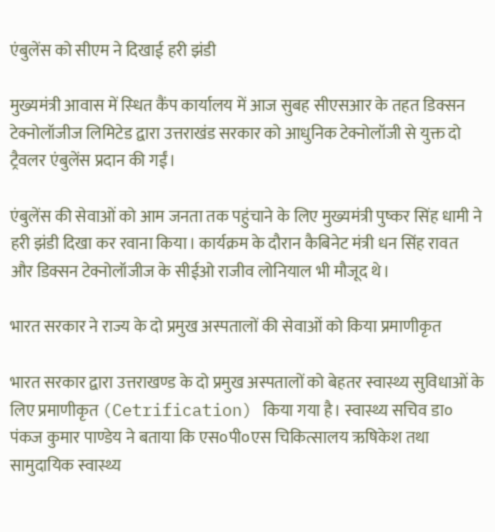एंबुलेंस को सीएम ने दिखाई हरी झंडी

मुख्यमंत्री आवास में स्धित कैंप कार्यालय में आज सुबह सीएसआर के तहत डिक्सन टेक्नोलॉजीज लिमिटेड द्वारा उत्तराखंड सरकार को आधुनिक टेक्नोलॉजी से युक्त दो ट्रैवलर एंबुलेंस प्रदान की गईं।

एंबुलेंस की सेवाओं को आम जनता तक पहुंचाने के लिए मुख्यमंत्री पुष्कर सिंह धामी ने हरी झंडी दिखा कर रवाना किया। कार्यक्रम के दौरान कैबिनेट मंत्री धन सिंह रावत और डिक्सन टेक्नोलॉजीज के सीईओ राजीव लोनियाल भी मौजूद थे।

भारत सरकार ने राज्य के दो प्रमुख अस्पतालों की सेवाओं को किया प्रमाणीकृत

भारत सरकार द्वारा उत्तराखण्ड के दो प्रमुख अस्पतालों को बेहतर स्वास्थ्य सुविधाओं के लिए प्रमाणीकृत (Cetrification) किया गया है। स्वास्थ्य सचिव डा० पंकज कुमार पाण्डेय ने बताया कि एस०पी०एस चिकित्सालय ऋषिकेश तथा सामुदायिक स्वास्थ्य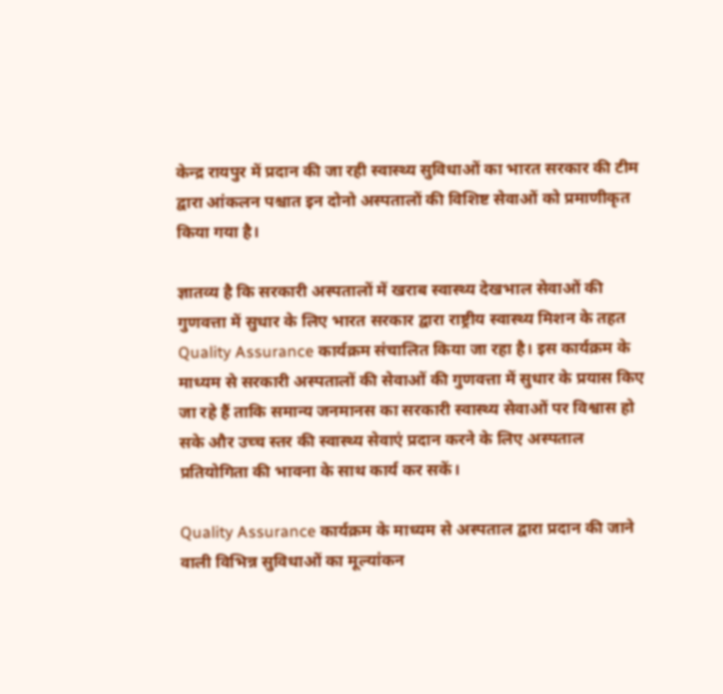केन्द्र रायपुर में प्रदान की जा रही स्वास्थ्य सुविधाओं का भारत सरकार की टीम द्वारा आंकलन पश्चात इन दोनो अस्पतालों की विशिष्ट सेवाओं को प्रमाणीकृत किया गया है।

ज्ञातव्य है कि सरकारी अस्पतालों में खराब स्वास्थ्य देखभाल सेवाओं की गुणवत्ता में सुधार के लिए भारत सरकार द्वारा राष्ट्रीय स्वास्थ्य मिशन के तहत Quality Assurance कार्यक्रम संचालित किया जा रहा है। इस कार्यक्रम के माध्यम से सरकारी अस्पतालों की सेवाओं की गुणवत्ता में सुधार के प्रयास किए जा रहे हैं ताकि समान्य जनमानस का सरकारी स्वास्थ्य सेवाओं पर विश्वास हो सके और उच्च स्तर की स्वास्थ्य सेवाएं प्रदान करने के लिए अस्पताल प्रतियोगिता की भावना के साथ कार्य कर सकें।

Quality Assurance कार्यक्रम के माध्यम से अस्पताल द्वारा प्रदान की जाने वाली विभिन्न सुविधाओं का मूल्यांकन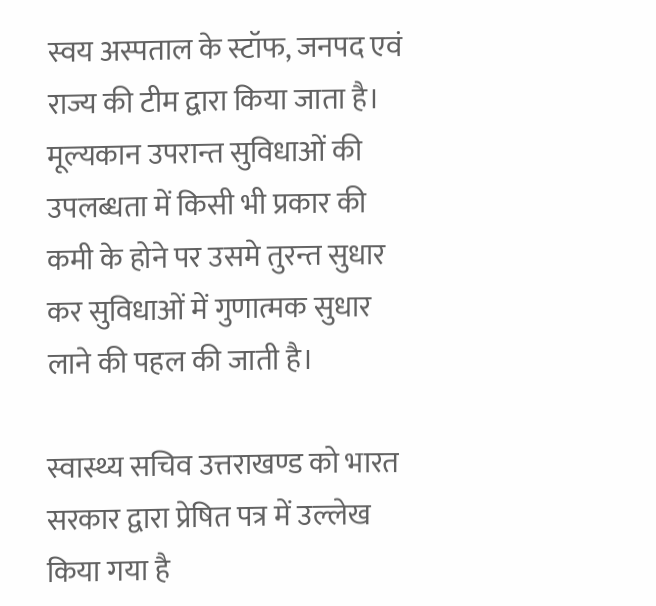स्वय अस्पताल के स्टॉफ, जनपद एवं राज्य की टीम द्वारा किया जाता है। मूल्यकान उपरान्त सुविधाओं की उपलब्धता में किसी भी प्रकार की कमी के होने पर उसमे तुरन्त सुधार कर सुविधाओं में गुणात्मक सुधार लाने की पहल की जाती है।

स्वास्थ्य सचिव उत्तराखण्ड को भारत सरकार द्वारा प्रेषित पत्र में उल्लेख किया गया है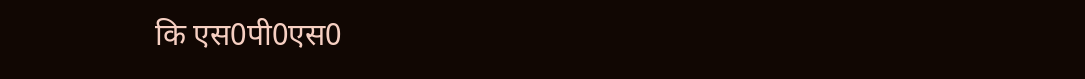कि एस0पी0एस0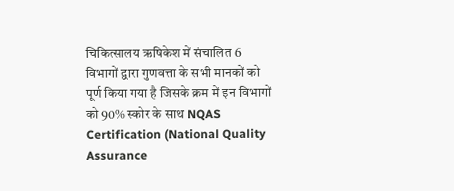चिकित्सालय ऋषिकेश में संचालित 6 विभागों द्वारा गुणवत्ता के सभी मानकों को पूर्ण किया गया है जिसके क्रम में इन विभागों को 90% स्कोर के साथ NQAS Certification (National Quality Assurance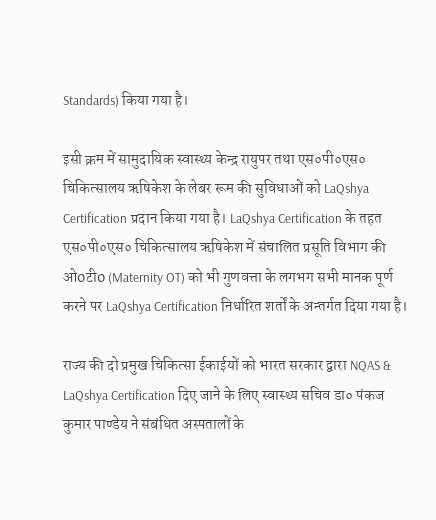Standards) किया गया है।

इसी क्रम में सामुदायिक स्वास्थ्य केन्द्र रायुपर तथा एस०पी०एस० चिकित्सालय ऋषिकेश के लेबर रूम की सुविधाओं को LaQshya Certification प्रदान किया गया है। LaQshya Certification के तहत एस०पी०एस० चिकित्सालय ऋषिकेश में संचालित प्रसूति विभाग की ओ0टी0 (Maternity OT) को भी गुणवत्ता के लगभग सभी मानक पूर्ण करने पर LaQshya Certification निर्धारित शर्तों के अन्तर्गत दिया गया है।

राज्य की दो प्रमुख चिकित्सा ईकाईयों को भारत सरकार द्वारा NQAS & LaQshya Certification दिए जाने के लिए स्वास्थ्य सचिव डा० पंकज कुमार पाण्डेय ने संबंधित अस्पतालों के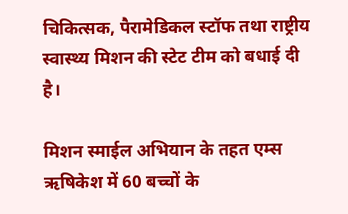चिकित्सक, पैरामेडिकल स्टॉफ तथा राष्ट्रीय स्वास्थ्य मिशन की स्टेट टीम को बधाई दी है।

मिशन स्माईल अभियान के तहत एम्स ऋषिकेश में 60 बच्चों के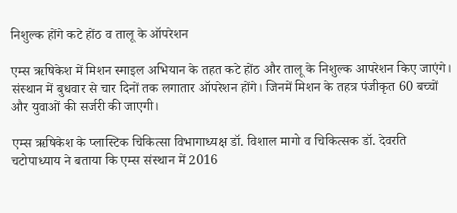निशुल्क होंगे कटे होंठ व तालू के ऑपरेशन

एम्स ऋषिकेश में मिशन स्माइल अभियान के तहत कटे होंठ और तालू के निशुल्क आपरेशन किए जाएंगे। संस्थान में बुधवार से चार दिनों तक लगातार ऑपरेशन होंगे। जिनमें मिशन के तहत्र पंजीकृत 60 बच्चों और युवाओं की सर्जरी की जाएगी।

एम्स ऋषिकेश के प्लास्टिक चिकित्सा विभागाध्यक्ष डॉ. विशाल मागो व चिकित्सक डॉ. देवरति चटोपाध्याय ने बताया कि एम्स संस्थान में 2016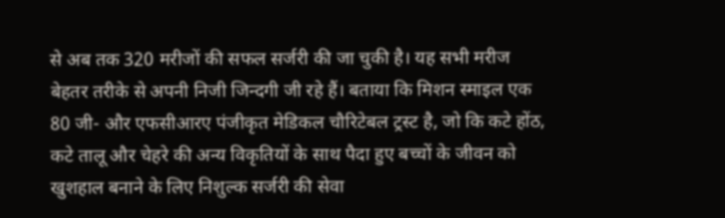से अब तक 320 मरीजों की सफल सर्जरी की जा चुकी है। यह सभी मरीज बेहतर तरीके से अपनी निजी जिन्दगी जी रहे हैं। बताया कि मिशन स्माइल एक 80 जी- और एफसीआरए पंजीकृत मेडिकल चौरिटेबल ट्रस्ट है, जो कि कटे होंठ, कटे तालू और चेहरे की अन्य विकृतियों के साथ पैदा हुए बच्चों के जीवन को खुशहाल बनाने के लिए निशुल्क सर्जरी की सेवा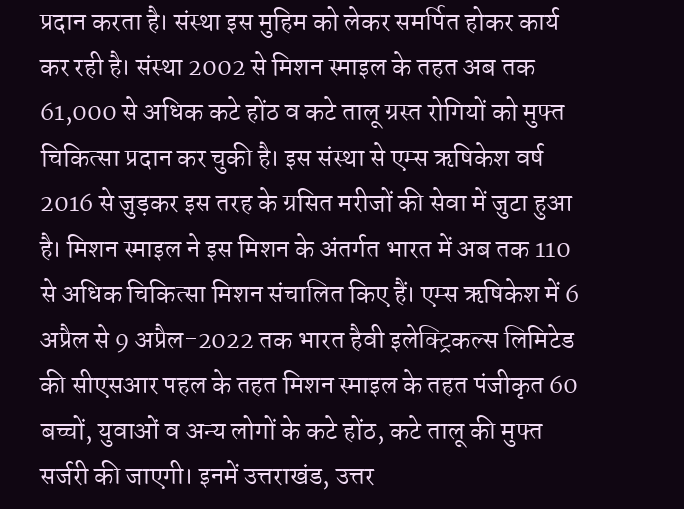प्रदान करता है। संस्था इस मुहिम को लेकर समर्पित होकर कार्य कर रही है। संस्था 2002 से मिशन स्माइल के तहत अब तक 61,000 से अधिक कटे होंठ व कटे तालू ग्रस्त रोगियों को मुफ्त चिकित्सा प्रदान कर चुकी है। इस संस्था से एम्स ऋषिकेश वर्ष 2016 से जुड़कर इस तरह के ग्रसित मरीजों की सेवा में जुटा हुआ है। मिशन स्माइल ने इस मिशन के अंतर्गत भारत में अब तक 110 से अधिक चिकित्सा मिशन संचालित किए हैं। एम्स ऋषिकेश में 6 अप्रैल से 9 अप्रैल-2022 तक भारत हैवी इलेक्ट्रिकल्स लिमिटेड की सीएसआर पहल के तहत मिशन स्माइल के तहत पंजीकृत 60 बच्चों, युवाओं व अन्य लोगों के कटे होंठ, कटे तालू की मुफ्त सर्जरी की जाएगी। इनमें उत्तराखंड, उत्तर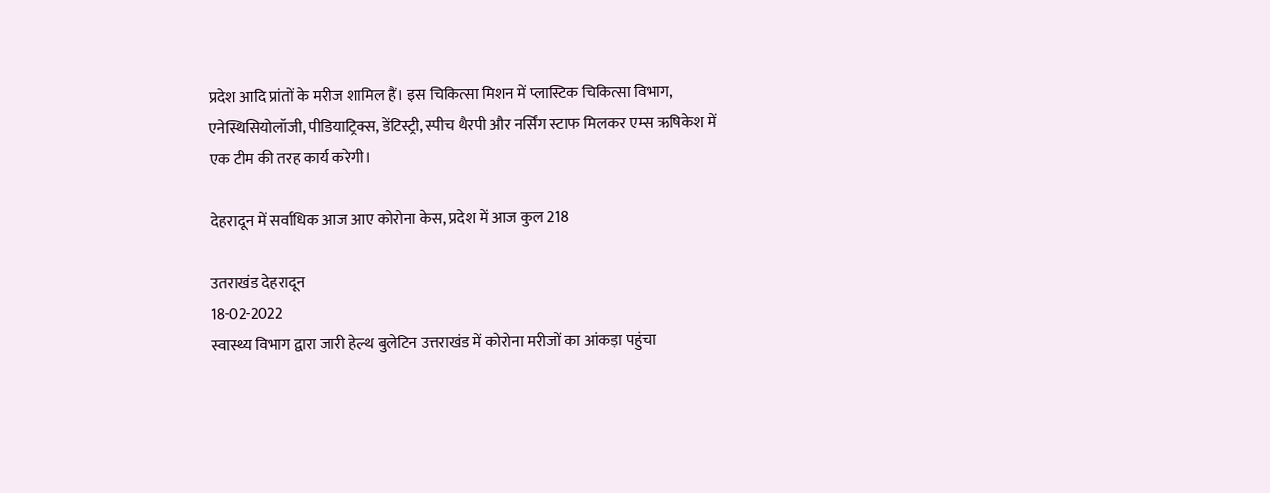प्रदेश आदि प्रांतों के मरीज शामिल हैं। इस चिकित्सा मिशन में प्लास्टिक चिकित्सा विभाग, एनेस्थिसियोलॉजी, पीडियाट्रिक्स, डेंटिस्ट्री, स्पीच थैरपी और नर्सिंग स्टाफ मिलकर एम्स ऋषिकेश में एक टीम की तरह कार्य करेगी।

देहरादून में सर्वाधिक आज आए कोरोना केस, प्रदेश में आज कुल 218

उतराखंड देहरादून
18-02-2022
स्वास्थ्य विभाग द्वारा जारी हेल्थ बुलेटिन उत्तराखंड में कोरोना मरीजों का आंकड़ा पहुंचा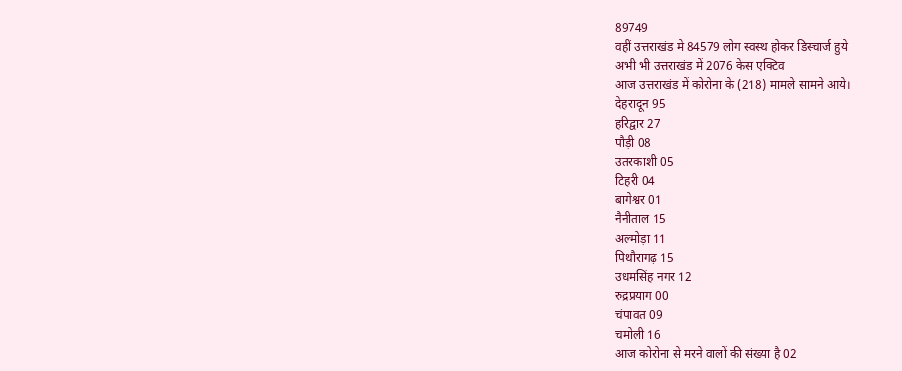89749
वहीं उत्तराखंड मे 84579 लोग स्वस्थ होकर डिस्चार्ज हुये
अभी भी उत्तराखंड में 2076 केस एक्टिव
आज उत्तराखंड में कोरोना के (218) मामले सामने आये।
देहरादून 95
हरिद्वार 27
पौड़ी 08
उतरकाशी 05
टिहरी 04
बागेश्वर 01
नैनीताल 15
अल्मोड़ा 11
पिथौरागढ़ 15
उधमसिंह नगर 12
रुद्रप्रयाग 00
चंपावत 09
चमोली 16
आज कोरोना से मरने वालों की संख्या है 02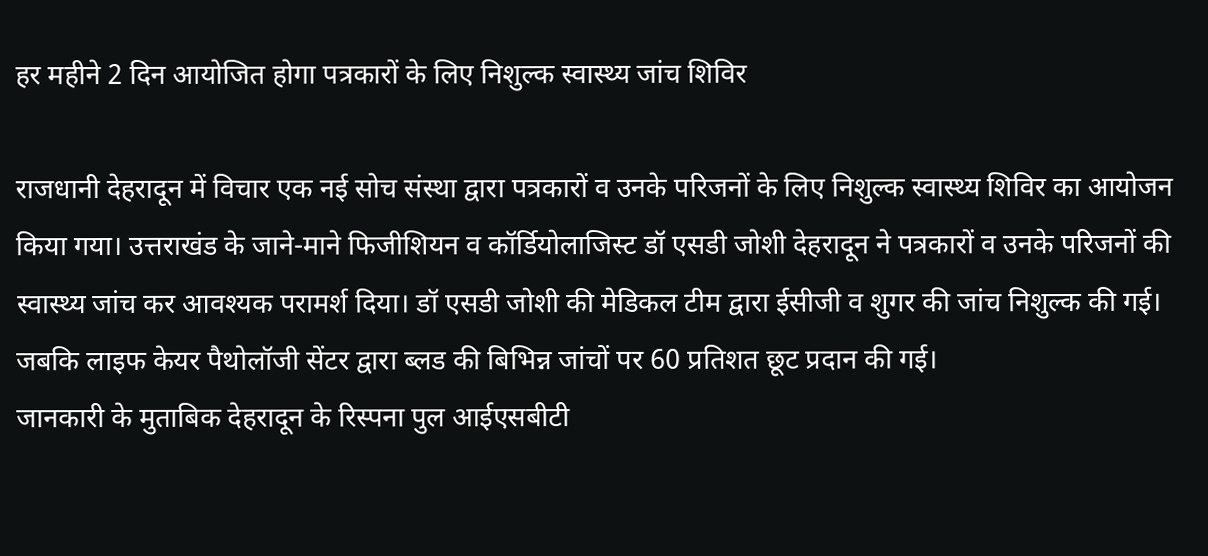हर महीने 2 दिन आयोजित होगा पत्रकारों के लिए निशुल्क स्वास्थ्य जांच शिविर

राजधानी देहरादून में विचार एक नई सोच संस्था द्वारा पत्रकारों व उनके परिजनों के लिए निशुल्क स्वास्थ्य शिविर का आयोजन किया गया। उत्तराखंड के जाने-माने फिजीशियन व कॉर्डियोलाजिस्ट डॉ एसडी जोशी देहरादून ने पत्रकारों व उनके परिजनों की स्वास्थ्य जांच कर आवश्यक परामर्श दिया। डॉ एसडी जोशी की मेडिकल टीम द्वारा ईसीजी व शुगर की जांच निशुल्क की गई। जबकि लाइफ केयर पैथोलॉजी सेंटर द्वारा ब्लड की बिभिन्न जांचों पर 60 प्रतिशत छूट प्रदान की गई।
जानकारी के मुताबिक देहरादून के रिस्पना पुल आईएसबीटी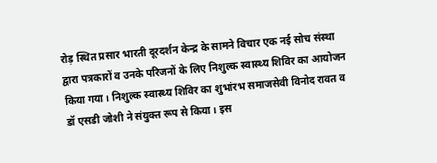रोड़ स्थित प्रसार भारती दूरदर्शन केन्द्र के सामने विचार एक नई सोच संस्था द्वारा पत्रकारों व उनके परिजनों के लिए निशुल्क स्वास्थ्य शिविर का आयोजन किया गया। निशुल्क स्वास्थ्य शिविर का शुभांरभ समाजसेवी विनोद रावत व डॉ एसडी जोशी ने संयुक्त रूप से किया। इस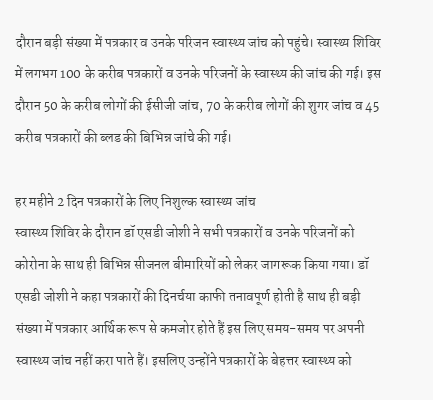दौरान बड़ी संख्या में पत्रकार व उनके परिजन स्वास्थ्य जांच को पहुंचे। स्वास्थ्य शिविर में लगभग 100 के करीब पत्रकारों व उनके परिजनों के स्वास्थ्य की जांच की गई। इस दौरान 50 के करीब लोगों की ईसीजी जांच, 70 के करीब लोगों की शुगर जांच व 45 करीब पत्रकारों की ब्लड की बिभिन्न जांचे की गई।

हर महीने 2 दिन पत्रकारों के लिए निशुल्क स्वास्थ्य जांच
स्वास्थ्य शिविर के दौरान डॉ एसडी जोशी ने सभी पत्रकारों व उनके परिजनों को कोरोना के साथ ही बिभिन्न सीजनल बीमारियों को लेकर जागरूक किया गया। डॉ एसडी जोशी ने कहा पत्रकारों की दिनर्चया काफी तनावपूर्ण होती है साथ ही बड़ी संख्या में पत्रकार आर्थिक रूप से कमजोर होते हैं इस लिए समय-समय पर अपनी स्वास्थ्य जांच नहीं करा पाते हैं। इसलिए उन्होंने पत्रकारों के बेहत्तर स्वास्थ्य को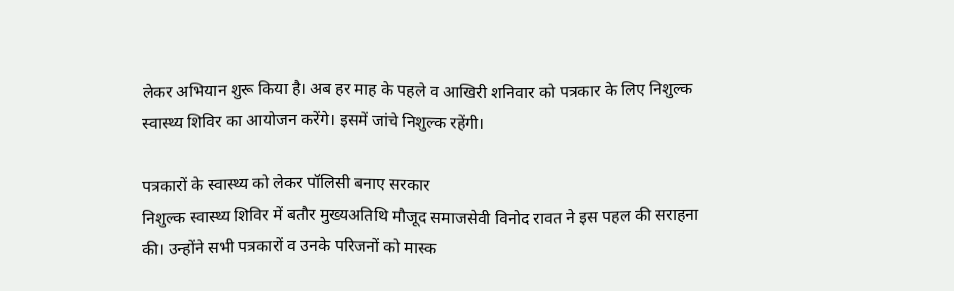लेकर अभियान शुरू किया है। अब हर माह के पहले व आखिरी शनिवार को पत्रकार के लिए निशुल्क स्वास्थ्य शिविर का आयोजन करेंगे। इसमें जांचे निशुल्क रहेंगी।

पत्रकारों के स्वास्थ्य को लेकर पॉलिसी बनाए सरकार
निशुल्क स्वास्थ्य शिविर में बतौर मुख्यअतिथि मौजूद समाजसेवी विनोद रावत ने इस पहल की सराहना की। उन्होंने सभी पत्रकारों व उनके परिजनों को मास्क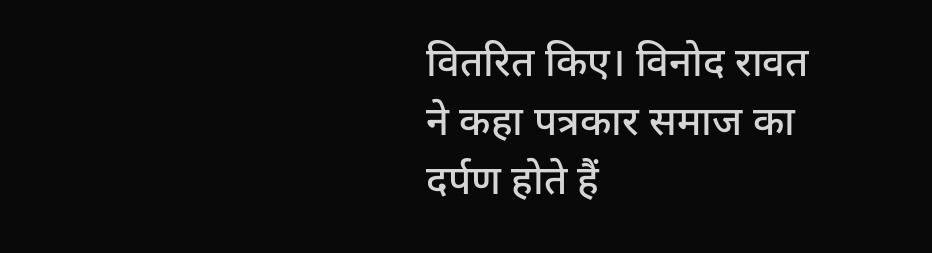वितरित किए। विनोद रावत ने कहा पत्रकार समाज का दर्पण होते हैं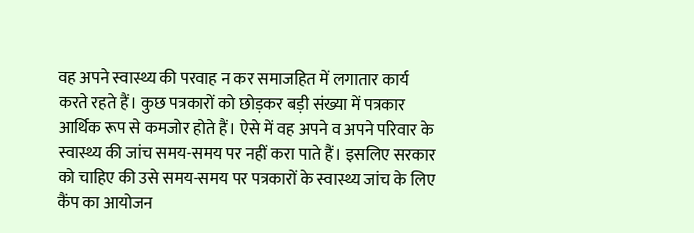वह अपने स्वास्थ्य की परवाह न कर समाजहित में लगातार कार्य करते रहते हैं। कुछ पत्रकारों को छोड़कर बड़ी संख्या में पत्रकार आर्थिक रूप से कमजोर होते हैं। ऐसे में वह अपने व अपने परिवार के स्वास्थ्य की जांच समय-समय पर नहीं करा पाते हैं। इसलिए सरकार को चाहिए की उसे समय-समय पर पत्रकारों के स्वास्थ्य जांच के लिए कैंप का आयोजन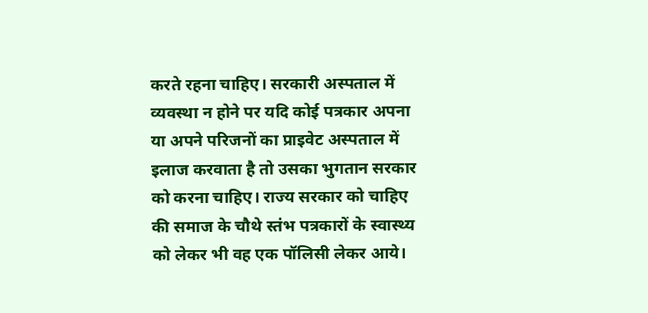करते रहना चाहिए। सरकारी अस्पताल में व्यवस्था न होने पर यदि कोई पत्रकार अपना या अपने परिजनों का प्राइवेट अस्पताल में इलाज करवाता है तो उसका भुगतान सरकार को करना चाहिए। राज्य सरकार को चाहिए की समाज के चौथे स्तंभ पत्रकारों के स्वास्थ्य को लेकर भी वह एक पॉलिसी लेकर आये।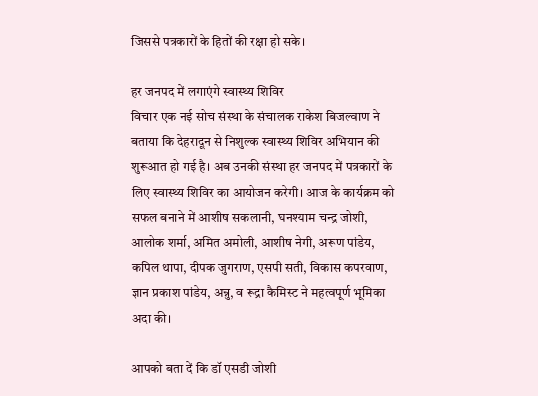जिससे पत्रकारों के हितों की रक्षा हो सके।

हर जनपद में लगाएंगे स्वास्थ्य शिविर
विचार एक नई सोच संस्था के संचालक राकेश बिजल्वाण ने बताया कि देहरादून से निशुल्क स्वास्थ्य शिविर अभियान की शुरूआत हो गई है। अब उनकी संस्था हर जनपद में पत्रकारों के लिए स्वास्थ्य शिविर का आयोजन करेगी। आज के कार्यक्रम को सफल बनाने में आशीष सकलानी, घनश्याम चन्द्र जोशी, आलोक शर्मा, अमित अमोली, आशीष नेगी, अरूण पांडेय, कपिल थापा, दीपक जुगराण, एसपी सती, विकास कपरवाण, ज्ञान प्रकाश पांडेय, अन्नु, व रूद्रा कैमिस्ट ने महत्वपूर्ण भूमिका अदा की।

आपको बता दें कि डॉ एसडी जोशी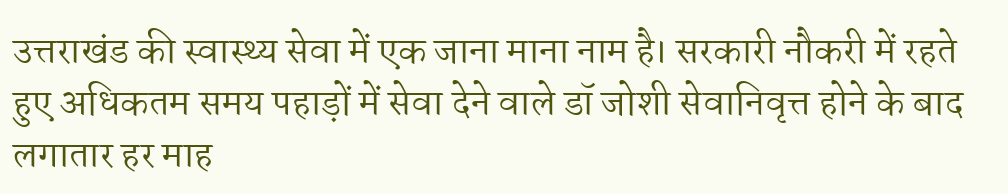उत्तराखंड की स्वास्थ्य सेवा में एक जाना माना नाम है। सरकारी नौकरी में रहते हुए अधिकतम समय पहाड़ों में सेवा देने वाले डॉ जोशी सेवानिवृत्त होने के बाद लगातार हर माह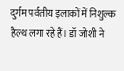दुर्गम पर्वतीय इलाकों में निशुल्क हैल्थ लगा रहे हैं। डॉ जोशी ने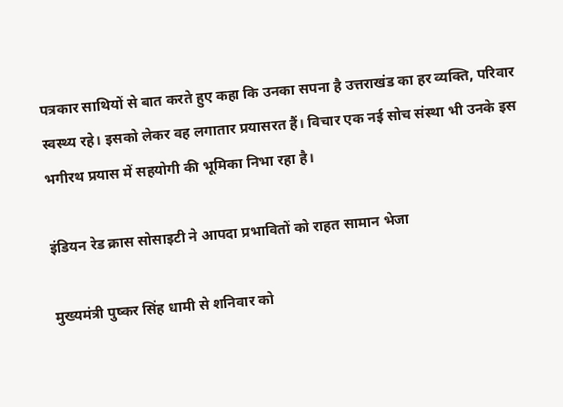पत्रकार साथियों से बात करते हुए कहा कि उनका सपना है उत्तराखंड का हर व्यक्ति, परिवार स्वस्थ्य रहे। इसको लेकर वह लगातार प्रयासरत हैं। विचार एक नई सोच संस्था भी उनके इस भगीरथ प्रयास में सहयोगी की भूमिका निभा रहा है।

इंडियन रेड क्रास सोसाइटी ने आपदा प्रभावितों को राहत सामान भेजा

मुख्यमंत्री पुष्कर सिंह धामी से शनिवार को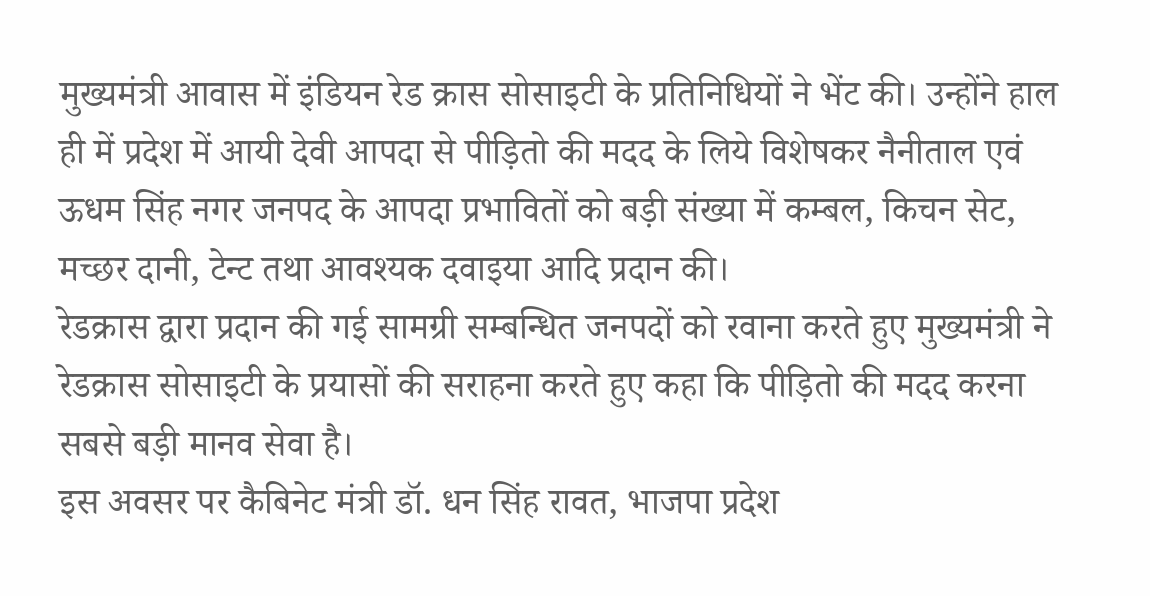मुख्यमंत्री आवास में इंडियन रेड क्रास सोसाइटी के प्रतिनिधियों ने भेंट की। उन्होंने हाल ही में प्रदेश में आयी देवी आपदा से पीड़ितो की मदद के लिये विशेषकर नैनीताल एवं ऊधम सिंह नगर जनपद के आपदा प्रभावितों को बड़ी संख्या में कम्बल, किचन सेट, मच्छर दानी, टेन्ट तथा आवश्यक दवाइया आदि प्रदान की।
रेडक्रास द्वारा प्रदान की गई सामग्री सम्बन्धित जनपदों को रवाना करते हुए मुख्यमंत्री ने रेडक्रास सोसाइटी के प्रयासों की सराहना करते हुए कहा कि पीड़ितो की मदद करना सबसे बड़ी मानव सेवा है।
इस अवसर पर कैबिनेट मंत्री डॉ. धन सिंह रावत, भाजपा प्रदेश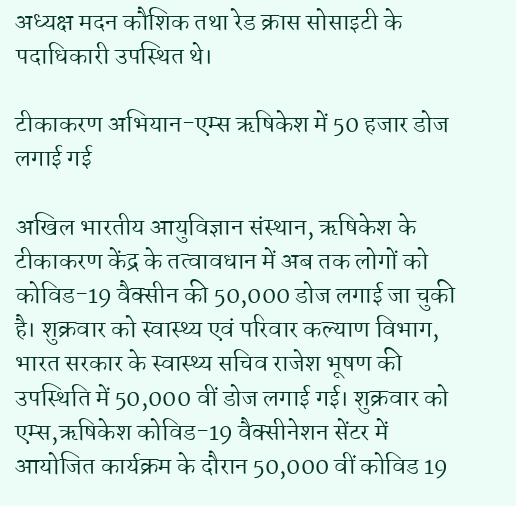अध्यक्ष मदन कौशिक तथा रेड क्रास सोसाइटी के पदाधिकारी उपस्थित थे।

टीकाकरण अभियान-एम्स ऋषिकेश में 50 हजार डोज लगाई गई

अखिल भारतीय आयुविज्ञान संस्थान, ऋषिकेश के टीकाकरण केंद्र के तत्वावधान में अब तक लोगों को कोविड-19 वैक्सीन की 50,000 डोज लगाई जा चुकी है। शुक्रवार को स्वास्थ्य एवं परिवार कल्याण विभाग, भारत सरकार के स्वास्थ्य सचिव राजेश भूषण की उपस्थिति में 50,000 वीं डोज लगाई गई। शुक्रवार को एम्स,ऋषिकेश कोविड-19 वैक्सीनेशन सेंटर में आयोजित कार्यक्रम के दौरान 50,000 वीं कोविड 19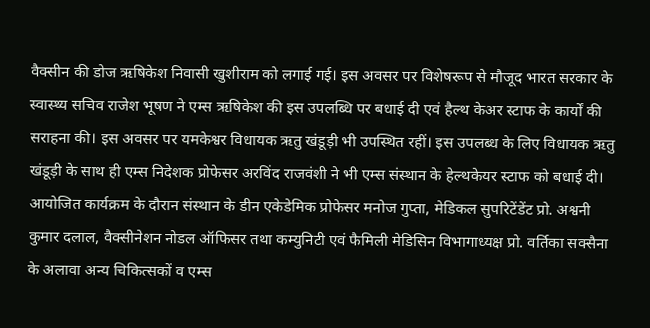वैक्सीन की डोज ऋषिकेश निवासी खुशीराम को लगाई गई। इस अवसर पर विशेषरूप से मौजूद भारत सरकार के स्वास्थ्य सचिव राजेश भूषण ने एम्स ऋषिकेश की इस उपलब्धि पर बधाई दी एवं हैल्थ केअर स्टाफ के कार्यों की सराहना की। इस अवसर पर यमकेश्वर विधायक ऋतु खंडूड़ी भी उपस्थित रहीं। इस उपलब्ध के लिए विधायक ऋतु खंडूड़ी के साथ ही एम्स निदेशक प्रोफेसर अरविंद राजवंशी ने भी एम्स संस्थान के हेल्थकेयर स्टाफ को बधाई दी।
आयोजित कार्यक्रम के दौरान संस्थान के डीन एकेडेमिक प्रोफेसर मनोज गुप्ता, मेडिकल सुपरिटेंडेंट प्रो. अश्वनी कुमार दलाल, वैक्सीनेशन नोडल ऑफिसर तथा कम्युनिटी एवं फैमिली मेडिसिन विभागाध्यक्ष प्रो. वर्तिका सक्सैना के अलावा अन्य चिकित्सकों व एम्स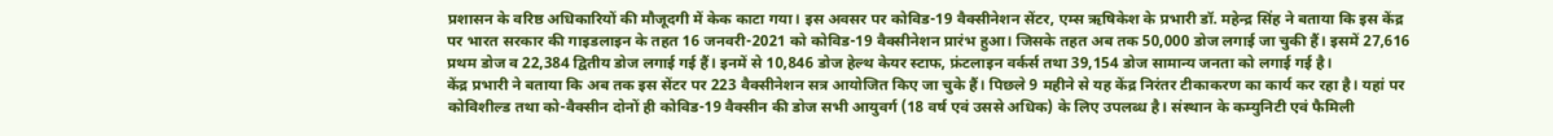प्रशासन के वरिष्ठ अधिकारियों की मौजूदगी में केक काटा गया। इस अवसर पर कोविड-19 वैक्सीनेशन सेंटर, एम्स ऋषिकेश के प्रभारी डॉ. महेन्द्र सिंह ने बताया कि इस केंद्र पर भारत सरकार की गाइडलाइन के तहत 16 जनवरी-2021 को कोविड-19 वैक्सीनेशन प्रारंभ हुआ। जिसके तहत अब तक 50,000 डोज लगाई जा चुकी हैं। इसमें 27,616 प्रथम डोज व 22,384 द्वितीय डोज लगाई गई हैं। इनमें से 10,846 डोज हेल्थ केयर स्टाफ, फ्रंटलाइन वर्कर्स तथा 39,154 डोज सामान्य जनता को लगाई गई है।
केंद्र प्रभारी ने बताया कि अब तक इस सेंटर पर 223 वैक्सीनेशन सत्र आयोजित किए जा चुके हैं। पिछले 9 महीने से यह केंद्र निरंतर टीकाकरण का कार्य कर रहा है। यहां पर कोविशील्ड तथा को-वैक्सीन दोनों ही कोविड-19 वैक्सीन की डोज सभी आयुवर्ग (18 वर्ष एवं उससे अधिक) के लिए उपलब्ध है। संस्थान के कम्युनिटी एवं फैमिली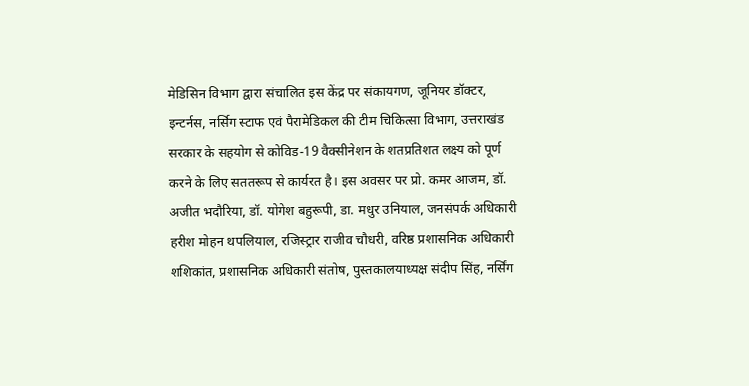मेडिसिन विभाग द्वारा संचालित इस केंद्र पर संकायगण, जूनियर डॉक्टर, इन्टर्नस, नर्सिग स्टाफ एवं पैरामेडिकल की टीम चिकित्सा विभाग, उत्तराखंड सरकार के सहयोग से कोविड-19 वैक्सीनेशन के शतप्रतिशत लक्ष्य को पूर्ण करने के लिए सततरूप से कार्यरत है। इस अवसर पर प्रो. कमर आजम, डॉ. अजीत भदौरिया, डॉ. योगेश बहुरूपी, डा. मधुर उनियाल, जनसंपर्क अधिकारी हरीश मोहन थपलियाल, रजिस्ट्रार राजीव चौधरी, वरिष्ठ प्रशासनिक अधिकारी शशिकांत, प्रशासनिक अधिकारी संतोष, पुस्तकालयाध्यक्ष संदीप सिंह, नर्सिंग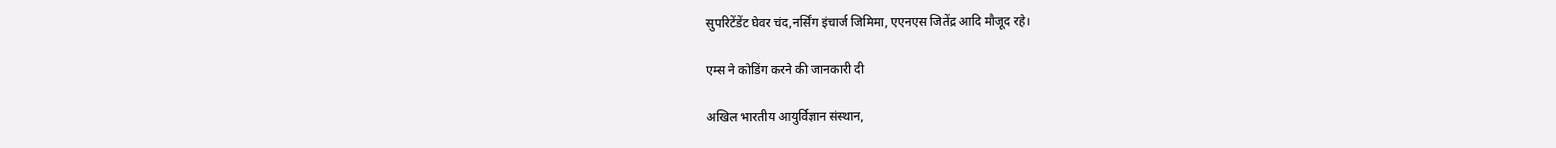सुपरिटेंडेंट घेवर चंद,नर्सिंग इंचार्ज जिमिमा, एएनएस जितेंद्र आदि मौजूद रहे।

एम्स ने कोडिंग करने की जानकारी दी

अखिल भारतीय आयुर्विज्ञान संस्थान,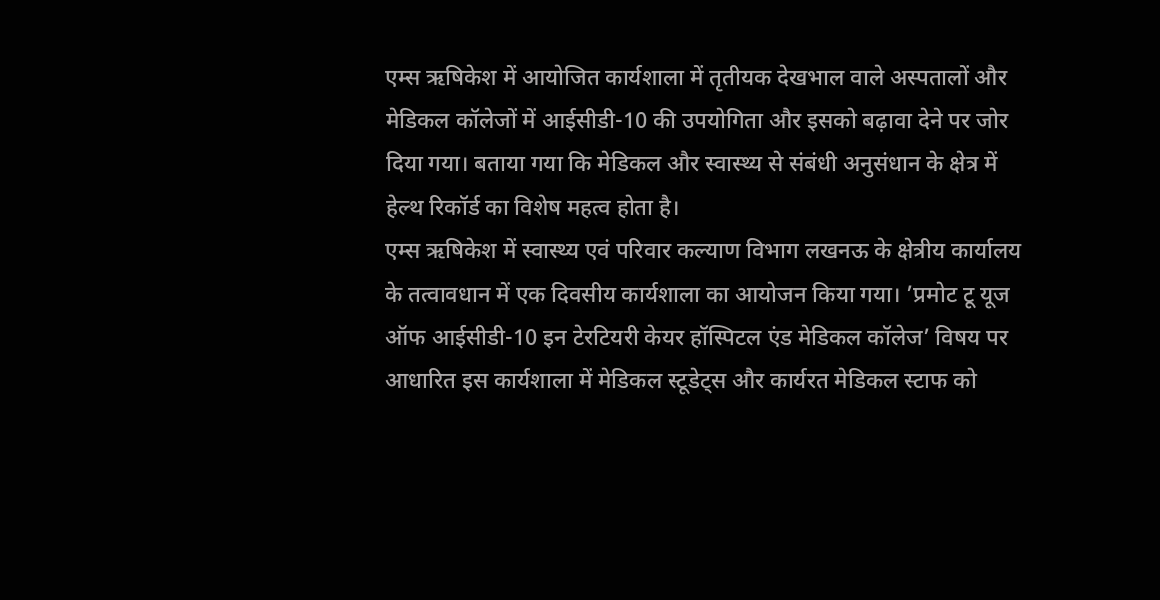एम्स ऋषिकेश में आयोजित कार्यशाला में तृतीयक देखभाल वाले अस्पतालों और मेडिकल कॉलेजों में आईसीडी-10 की उपयोगिता और इसको बढ़ावा देने पर जोर दिया गया। बताया गया कि मेडिकल और स्वास्थ्य से संबंधी अनुसंधान के क्षेत्र में हेल्थ रिकॉर्ड का विशेष महत्व होता है।
एम्स ऋषिकेश में स्वास्थ्य एवं परिवार कल्याण विभाग लखनऊ के क्षेत्रीय कार्यालय के तत्वावधान में एक दिवसीय कार्यशाला का आयोजन किया गया। ’प्रमोट टू यूज ऑफ आईसीडी-10 इन टेरटियरी केयर हॉस्पिटल एंड मेडिकल कॉलेज’ विषय पर आधारित इस कार्यशाला में मेडिकल स्टूडेट्स और कार्यरत मेडिकल स्टाफ को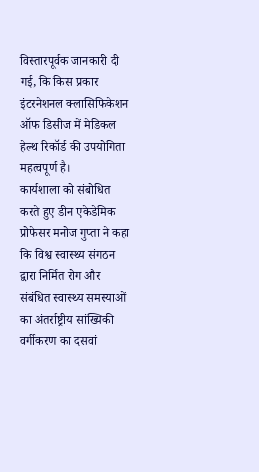विस्तारपूर्वक जानकारी दी गई, कि किस प्रकार इंटरनेशनल क्लासिफिकेशन ऑफ डिसीज में मेडिकल हेल्थ रिकॉर्ड की उपयोगिता महत्वपूर्ण है।
कार्यशाला को संबोधित करते हुए डीन एकेडेमिक प्रोफेसर मनोज गुप्ता ने कहा कि विश्व स्वास्थ्य संगठन द्वारा निर्मित रोग और संबंधित स्वास्थ्य समस्याओं का अंतर्राष्ट्रीय सांख्यिकी वर्गीकरण का दसवां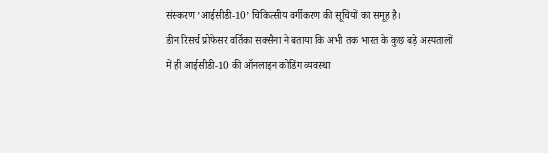संस्करण ’आईसीडी-10’ चिकित्सीय वर्गीकरण की सूचियों का समूह है।
डीन रिसर्च प्रोफेसर वर्तिका सक्सैना ने बताया कि अभी तक भारत के कुछ बड़े अस्पतालों में ही आईसीडी-10 की ऑनलाइन कोडिंग व्यवस्था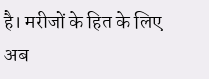है। मरीजों के हित के लिए अब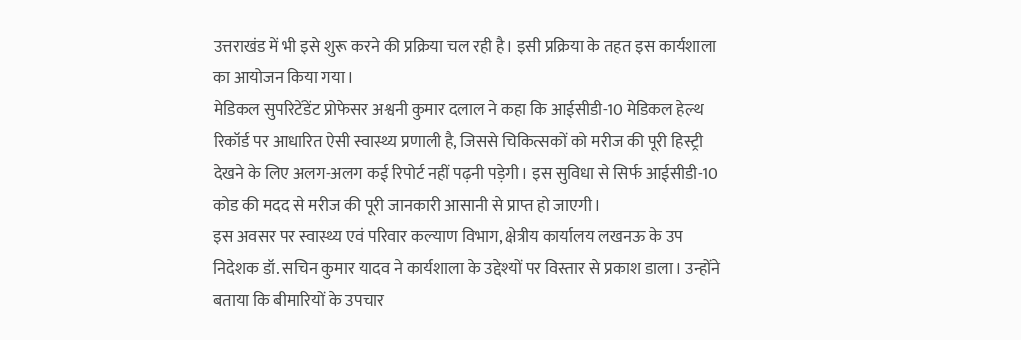उत्तराखंड में भी इसे शुरू करने की प्रक्रिया चल रही है। इसी प्रक्रिया के तहत इस कार्यशाला का आयोजन किया गया।
मेडिकल सुपरिटेंडेंट प्रोफेसर अश्वनी कुमार दलाल ने कहा कि आईसीडी-10 मेडिकल हेल्थ रिकॉर्ड पर आधारित ऐसी स्वास्थ्य प्रणाली है, जिससे चिकित्सकों को मरीज की पूरी हिस्ट्री देखने के लिए अलग-अलग कई रिपोर्ट नहीं पढ़नी पड़ेगी। इस सुविधा से सिर्फ आईसीडी-10 कोड की मदद से मरीज की पूरी जानकारी आसानी से प्राप्त हो जाएगी।
इस अवसर पर स्वास्थ्य एवं परिवार कल्याण विभाग, क्षेत्रीय कार्यालय लखनऊ के उप निदेशक डॉ. सचिन कुमार यादव ने कार्यशाला के उद्देश्यों पर विस्तार से प्रकाश डाला। उन्होंने बताया कि बीमारियों के उपचार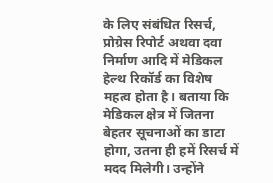के लिए संबंधित रिसर्च, प्रोग्रेस रिपोर्ट अथवा दवा निर्माण आदि में मेडिकल हेल्थ रिकॉर्ड का विशेष महत्व होता है। बताया कि मेडिकल क्षेत्र में जितना बेहतर सूचनाओं का डाटा होगा, उतना ही हमें रिसर्च में मदद मिलेगी। उन्होंने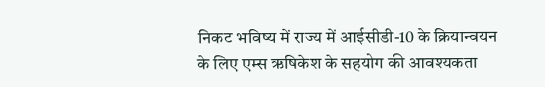निकट भविष्य में राज्य में आईसीडी-10 के क्रियान्वयन के लिए एम्स ऋषिकेश के सहयोग की आवश्यकता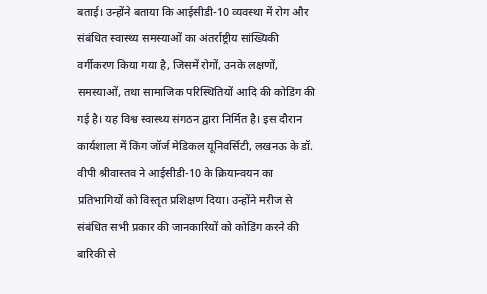बताई। उन्होंने बताया कि आईसीडी-10 व्यवस्था में रोग और संबंधित स्वास्थ्य समस्याओं का अंतर्राष्ट्रीय सांख्यिकी वर्गीकरण किया गया है, जिसमें रोगों, उनके लक्षणों, समस्याओं, तथा सामाजिक परिस्थितियों आदि की कोडिंग की गई है। यह विश्व स्वास्थ्य संगठन द्वारा निर्मित है। इस दौरान कार्यशाला में किंग जॉर्ज मेडिकल यूनिवर्सिटी, लखनऊ के डॉ. वीपी श्रीवास्तव ने आईसीडी-10 के क्रियान्वयन का प्रतिभागियों को विस्तृत प्रशिक्षण दिया। उन्होंने मरीज से संबंधित सभी प्रकार की जानकारियों को कोडिंग करने की बारिकी से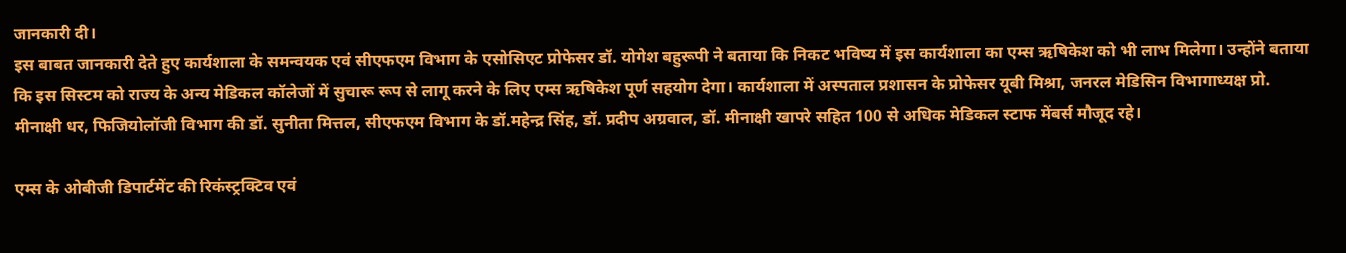जानकारी दी।
इस बाबत जानकारी देते हुए कार्यशाला के समन्वयक एवं सीएफएम विभाग के एसोसिएट प्रोफेसर डॉ. योगेश बहुरूपी ने बताया कि निकट भविष्य में इस कार्यशाला का एम्स ऋषिकेश को भी लाभ मिलेगा। उन्होंने बताया कि इस सिस्टम को राज्य के अन्य मेडिकल कॉलेजों में सुचारू रूप से लागू करने के लिए एम्स ऋषिकेश पूर्ण सहयोग देगा। कार्यशाला में अस्पताल प्रशासन के प्रोफेसर यूबी मिश्रा, जनरल मेडिसिन विभागाध्यक्ष प्रो. मीनाक्षी धर, फिजियोलॉजी विभाग की डॉ. सुनीता मित्तल, सीएफएम विभाग के डॉ.महेन्द्र सिंह, डॉ. प्रदीप अग्रवाल, डॉ. मीनाक्षी खापरे सहित 100 से अधिक मेडिकल स्टाफ मेंबर्स मौजूद रहे।

एम्स के ओबीजी डिपार्टमेंट की रिकंस्ट्रक्टिव एवं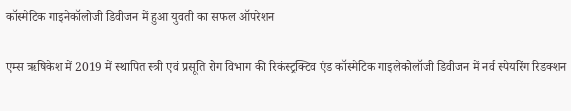कॉस्मेटिक गाइनेकॉलोजी डिवीजन में हुआ युवती का सफल ऑपरेशन

एम्स ऋषिकेश में 2019 में स्थापित स्त्री एवं प्रसूति रोग विभाग की रिकंस्ट्रक्टिव एंड कॉस्मेटिक गाइलेकोलॉजी डिवीजन में नर्व स्पेयरिंग रिडक्शन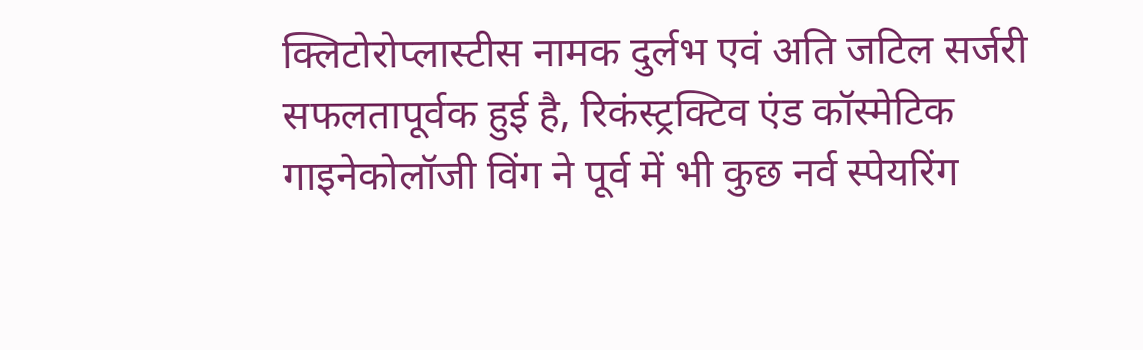क्लिटोरोप्लास्टीस नामक दुर्लभ एवं अति जटिल सर्जरी सफलतापूर्वक हुई है, रिकंस्ट्रक्टिव एंड कॉस्मेटिक गाइनेकोलॉजी विंग ने पूर्व में भी कुछ नर्व स्पेयरिंग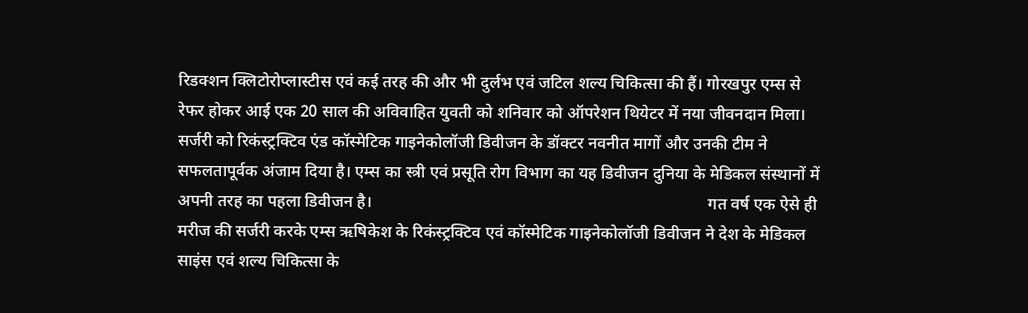रिडक्शन क्लिटोरोप्लास्टीस एवं कई तरह की और भी दुर्लभ एवं जटिल शल्य चिकित्सा की हैं। गोरखपुर एम्स से रेफर होकर आई एक 20 साल की अविवाहित युवती को शनिवार को ऑपरेशन थियेटर में नया जीवनदान मिला। सर्जरी को रिकंस्ट्रक्टिव एंड कॉस्मेटिक गाइनेकोलॉजी डिवीजन के डॉक्टर नवनीत मागों और उनकी टीम ने सफलतापूर्वक अंजाम दिया है। एम्स का स्त्री एवं प्रसूति रोग विभाग का यह डिवीजन दुनिया के मेडिकल संस्थानों में अपनी तरह का पहला डिवीजन है।                                                                                 गत वर्ष एक ऐसे ही मरीज की सर्जरी करके एम्स ऋषिकेश के रिकंस्ट्रक्टिव एवं कॉस्मेटिक गाइनेकोलॉजी डिवीजन ने देश के मेडिकल साइंस एवं शल्य चिकित्सा के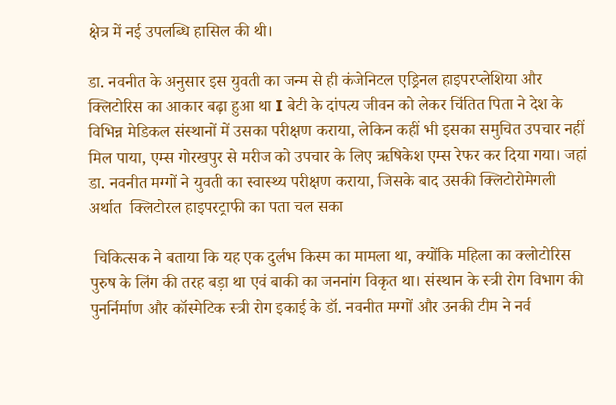क्षेत्र में नई उपलब्धि हासिल की थी।

डा. नवनीत के अनुसार इस युवती का जन्म से ही कंजेनिटल एड्रिनल हाइपरप्लेशिया और क्लिटोरिस का आकार बढ़ा हुआ था I बेटी के दांपत्य जीवन को लेकर चिंतित पिता ने देश के विभिन्न मेडिकल संस्थानों में उसका परीक्षण कराया, लेकिन कहीं भी इसका समुचित उपचार नहीं मिल पाया, एम्स गोरखपुर से मरीज को उपचार के लिए ऋषिकेश एम्स रेफर कर दिया गया। जहां डा. नवनीत मग्गों ने युवती का स्वास्थ्य परीक्षण कराया, जिसके बाद उसकी क्लिटोरोमेगली अर्थात  क्लिटोरल हाइपरट्राफी का पता चल सका

 चिकित्सक ने बताया कि यह एक दुर्लभ किस्म का मामला था, क्योंकि महिला का क्लोटोरिस पुरुष के लिंग की तरह बड़ा था एवं बाकी का जननांग विकृत था। संस्थान के स्त्री रोग विभाग की पुनर्निर्माण और कॉस्मेटिक स्त्री रोग इकाई के डॉ. नवनीत मग्गों और उनकी टीम ने नर्व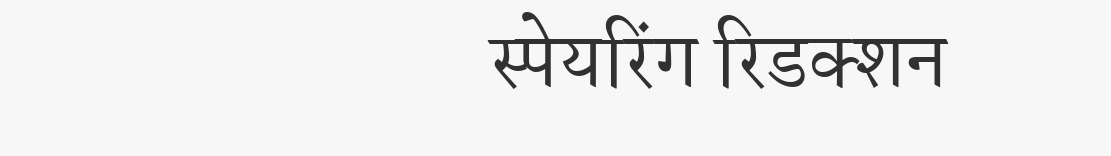स्पेयरिंग रिडक्शन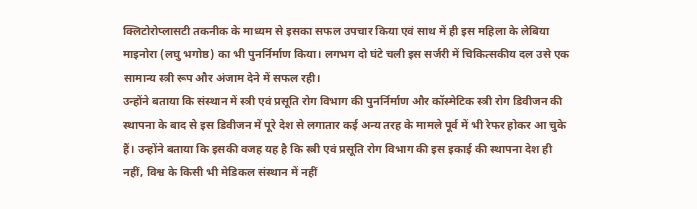क्लिटोरोप्लासटी तकनीक के माध्यम से इसका सफल उपचार किया एवं साथ में ही इस महिला के लेबिया माइनोरा (लघु भगोष्ठ) का भी पुनर्निर्माण किया। लगभग दो घंटे चली इस सर्जरी में चिकित्सकीय दल उसे एक सामान्य स्त्री रूप और अंजाम देने में सफल रही।                                                                                             उन्होंने बताया कि संस्थान में स्त्री एवं प्रसूति रोग विभाग की पुनर्निर्माण और कॉस्मेटिक स्त्री रोग डिवीजन की स्थापना के बाद से इस डिवीजन में पूरे देश से लगातार कई अन्य तरह के मामले पूर्व में भी रेफर होकर आ चुके हैं। उन्होंने बताया कि इसकी वजह यह है कि स्त्री एवं प्रसूति रोग विभाग की इस इकाई की स्थापना देश ही नहीं, विश्व के किसी भी मेडिकल संस्थान में नहीं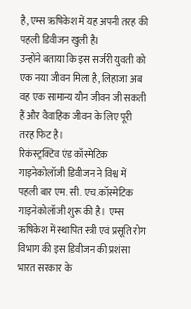है, एम्स ऋषिकेश में यह अपनी तरह की पहली डिवीजन खुली हैI                                                                                                                   उन्होंने बताया कि इस सर्जरी युवती को एक नया जीवन मिला है, लिहाजा अब वह एक सामान्य यौन जीवन जी सकती हैं और वैवाहिक जीवन के लिए पूरी तरह फिट है।                                                                                                                    रिकंस्ट्रक्टिव एंड कॉस्मेटिक गाइनेकोलॉजी डिवीजन ने विश्व में पहली बार एम. सी. एच.कॉस्मेटिक गाइनेकोलॉजी शुरू की है।  एम्स ऋषिकेश में स्थापित स्त्री एवं प्रसूति रोग विभाग की इस डिवीजन की प्रशंसा भारत सरकार के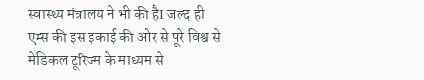स्वास्थ्य मंत्रालय ने भी की हैI जल्द ही एम्स की इस इकाई की ओर से पूरे विश्व से मेडिकल टूरिज्म के माध्यम से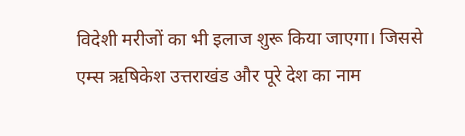विदेशी मरीजों का भी इलाज शुरू किया जाएगा। जिससे एम्स ऋषिकेश उत्तराखंड और पूरे देश का नाम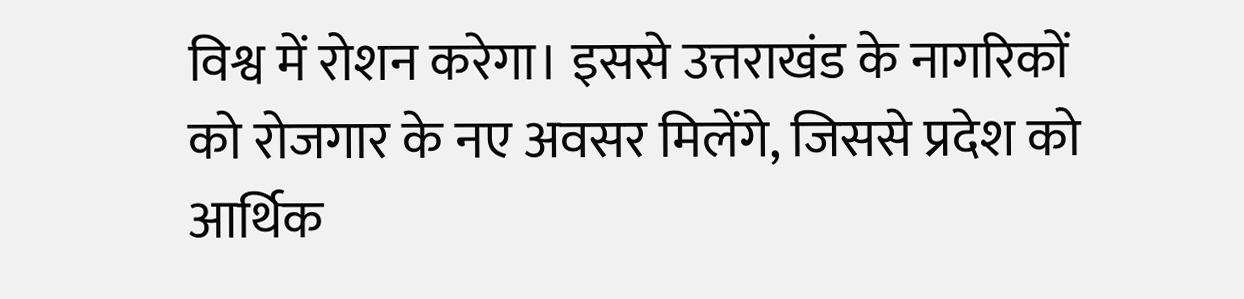विश्व में रोशन करेगा। इससे उत्तराखंड के नागरिकों को रोजगार के नए अवसर मिलेंगे, जिससे प्रदेश को आर्थिक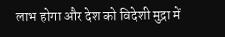लाभ होगा और देश को विदेशी मुद्रा में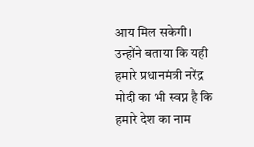आय मिल सकेगी। उन्होंने बताया कि यही हमारे प्रधानमंत्री नरेंद्र मोदी का भी स्वप्न है कि हमारे देश का नाम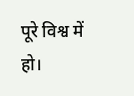पूरे विश्व में हो।